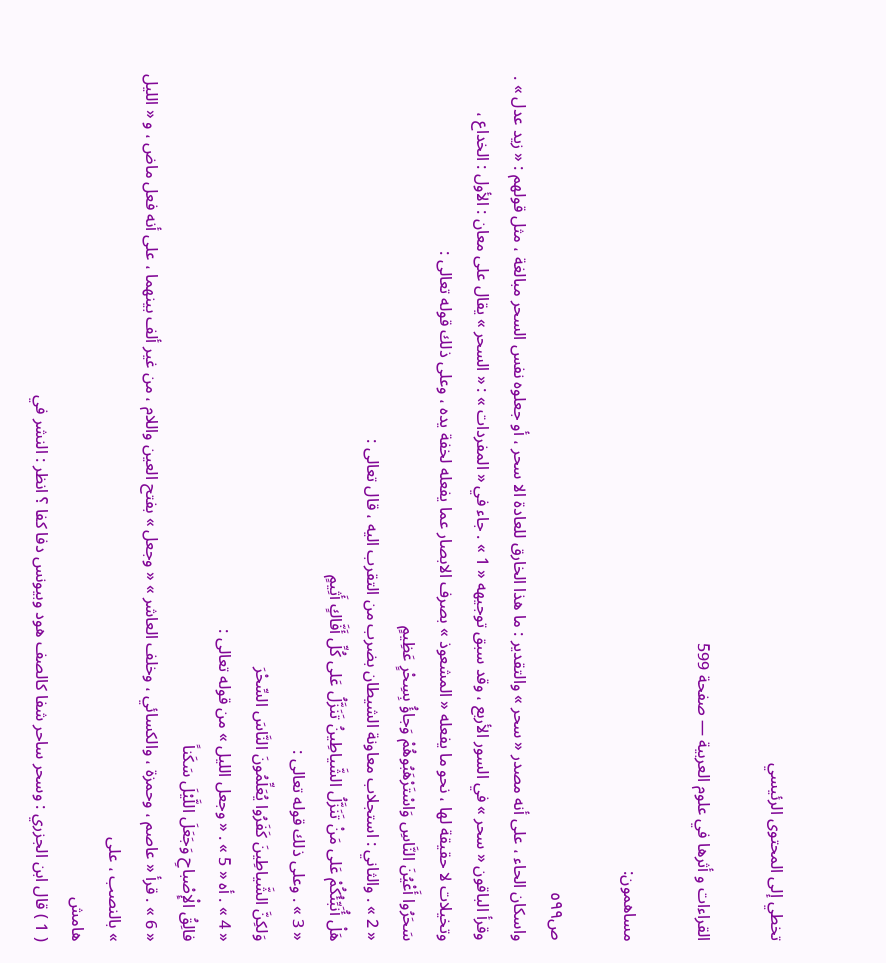تخطي إلى المحتوى الرئيسي

القراءات و أثرها في علوم العربية — صفحة 599

مساهمون:

ص٥٩٩
واسكان الحاء ، على أنه مصدر « سحر » والتقدير : ما هذا الخارق للعادة الا سحر ، أو جعلوه نفس السحر مبالغة ، مثل قولهم : « زيد عدل » . وقرأ الباقون « سحر » في السور الأربع ، وقد سبق توجيهه « 1 » . جاء في « المفردات » : « السحر » يقال على معان : الأول : الخداع ، وتخيلات لا حقيقة لها ، نحو ما يفعله « المشعوذ » بصرف الابصار عما يفعله لخفة يده ، وعلى ذلك قوله تعالى :
سَحَرُوا أَعْيُنَ النَّاسِ وَاسْتَرْهَبُوهُمْ وَجاؤُ بِسِحْرٍ عَظِيمٍ
« 2 » . والثاني : استجلاب معاونة الشيطان بضرب من التقرب اليه ، قال تعالى :
هَلْ أُنَبِّئُكُمْ عَلى مَنْ تَنَزَّلُ الشَّياطِينُ تَنَزَّلُ عَلى كُلِّ أَفَّاكٍ أَثِيمٍ
« 3 » . وعلى ذلك قوله تعالى :
وَلكِنَّ الشَّياطِينَ كَفَرُوا يُعَلِّمُونَ النَّاسَ السِّحْرَ
« 4 » . أه « 5 » . « وجعل الليل » من قوله تعالى :
فالِقُ الْإِصْباحِ وَجَعَلَ اللَّيْلَ سَكَناً
« 6 » . قرأ « عاصم ، وحمزة ، والكسائي ، وخلف العاشر » « وجعل » بفتح العين واللام ، من غير ألف بينهما ، على أنه فعل ماض ، و « الليل » بالنصب ، على
هامش
( 1 ) قال ابن الجزري : وسحر ساحر شفا كالصف هود وبيونس دفا كفا ؟ انظر : النشر في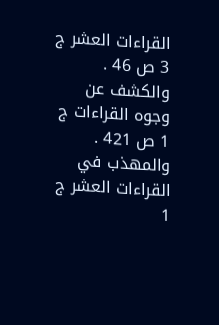القراءات العشر ج 3 ص 46 . والكشف عن وجوه القراءات ج 1 ص 421 . والمهذب في القراءات العشر ج 1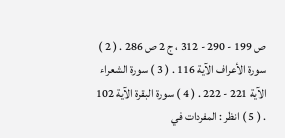ص 199 - 290 - 312 ، ج 2 ص 286 . ( 2 ) سورة الأعراف الآية 116 . ( 3 ) سورة الشعراء الآية 221 - 222 . ( 4 ) سورة البقرة الآية 102 . ( 5 ) انظر : المفردات في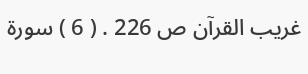غريب القرآن ص 226 . ( 6 ) سورة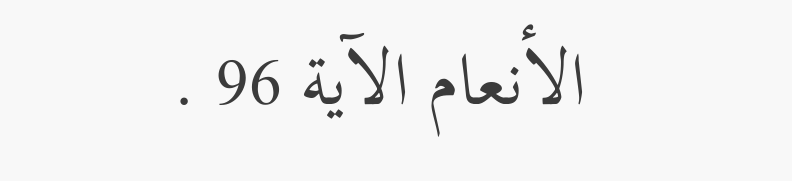الأنعام الآية 96 .